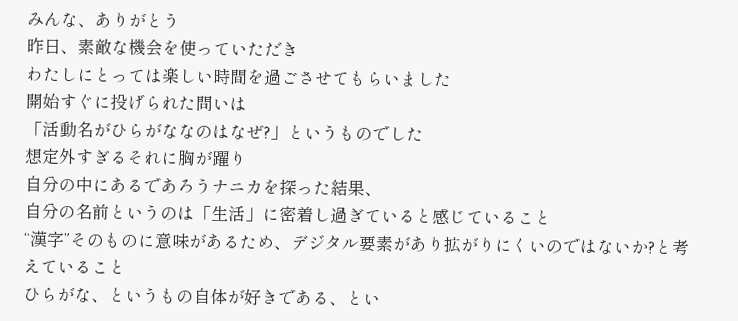みんな、ありがとう
昨日、素敵な機会を使っていただき
わたしにとっては楽しい時間を過ごさせてもらいました
開始すぐに投げられた問いは
「活動名がひらがななのはなぜ?」というものでした
想定外すぎるそれに胸が躍り
自分の中にあるであろうナニカを探った結果、
自分の名前というのは「生活」に密着し過ぎていると感じていること
“漢字”そのものに意味があるため、デジタル要素があり拡がりにくいのではないか?と考えていること
ひらがな、というもの自体が好きである、とい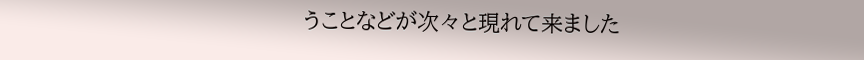うことなどが次々と現れて来ました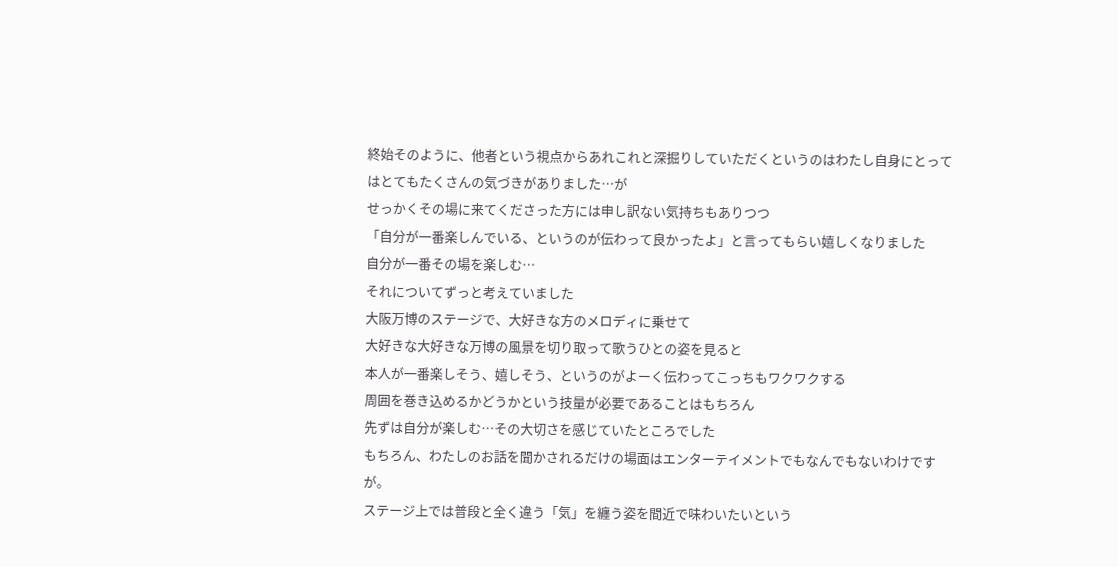終始そのように、他者という視点からあれこれと深掘りしていただくというのはわたし自身にとってはとてもたくさんの気づきがありました…が
せっかくその場に来てくださった方には申し訳ない気持ちもありつつ
「自分が一番楽しんでいる、というのが伝わって良かったよ」と言ってもらい嬉しくなりました
自分が一番その場を楽しむ…
それについてずっと考えていました
大阪万博のステージで、大好きな方のメロディに乗せて
大好きな大好きな万博の風景を切り取って歌うひとの姿を見ると
本人が一番楽しそう、嬉しそう、というのがよーく伝わってこっちもワクワクする
周囲を巻き込めるかどうかという技量が必要であることはもちろん
先ずは自分が楽しむ…その大切さを感じていたところでした
もちろん、わたしのお話を聞かされるだけの場面はエンターテイメントでもなんでもないわけですが。
ステージ上では普段と全く違う「気」を纏う姿を間近で味わいたいという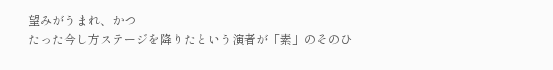望みがうまれ、かつ
たった今し方ステージを降りたという演者が「素」のそのひ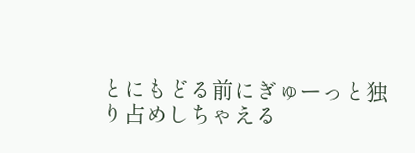とにもどる前にぎゅーっと独り占めしちゃえる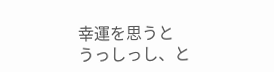幸運を思うと
うっしっし、と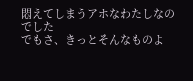悶えてしまうアホなわたしなのでした
でもさ、きっとそんなものよ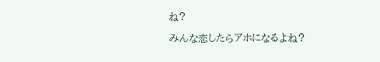ね?
みんな恋したらアホになるよね?